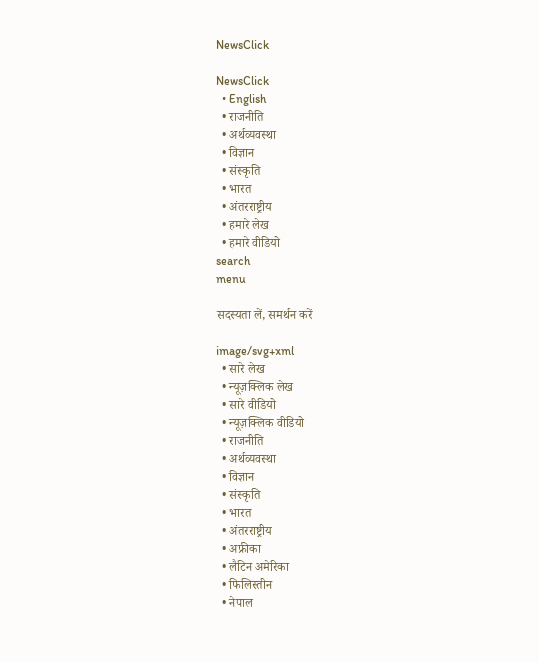NewsClick

NewsClick
  • English
  • राजनीति
  • अर्थव्यवस्था
  • विज्ञान
  • संस्कृति
  • भारत
  • अंतरराष्ट्रीय
  • हमारे लेख
  • हमारे वीडियो
search
menu

सदस्यता लें, समर्थन करें

image/svg+xml
  • सारे लेख
  • न्यूज़क्लिक लेख
  • सारे वीडियो
  • न्यूज़क्लिक वीडियो
  • राजनीति
  • अर्थव्यवस्था
  • विज्ञान
  • संस्कृति
  • भारत
  • अंतरराष्ट्रीय
  • अफ्रीका
  • लैटिन अमेरिका
  • फिलिस्तीन
  • नेपाल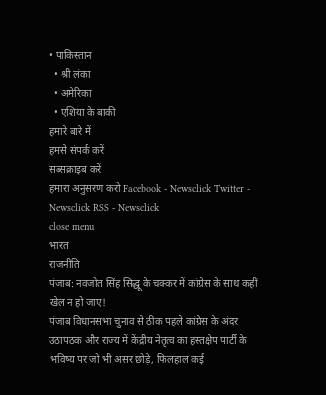• पाकिस्तान
  • श्री लंका
  • अमेरिका
  • एशिया के बाकी
हमारे बारे में
हमसे संपर्क करें
सब्सक्राइब करें
हमारा अनुसरण करो Facebook - Newsclick Twitter - Newsclick RSS - Newsclick
close menu
भारत
राजनीति
पंजाब: नवजोत सिंह सिद्धू के चक्कर में कांग्रेस के साथ कहीं खेल न हो जाए!
पंजाब विधानसभा चुनाव से ठीक पहले कांग्रेस के अंदर उठापठक और राज्य में केंद्रीय नेतृत्व का हस्तक्षेप पार्टी के भविष्य पर जो भी असर छोड़े, फिलहाल कई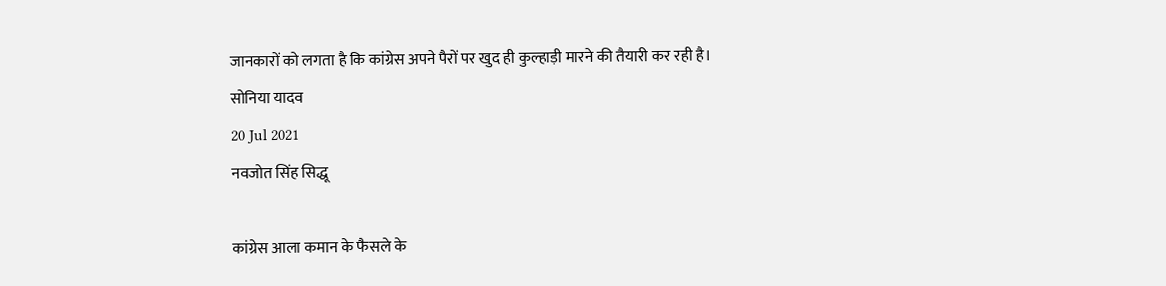जानकारों को लगता है कि कांग्रेस अपने पैरों पर खुद ही कुल्हाड़ी मारने की तैयारी कर रही है।
सोनिया यादव
20 Jul 2021
नवजोत सिंह सिद्धू

कांग्रेस आला कमान के फैसले के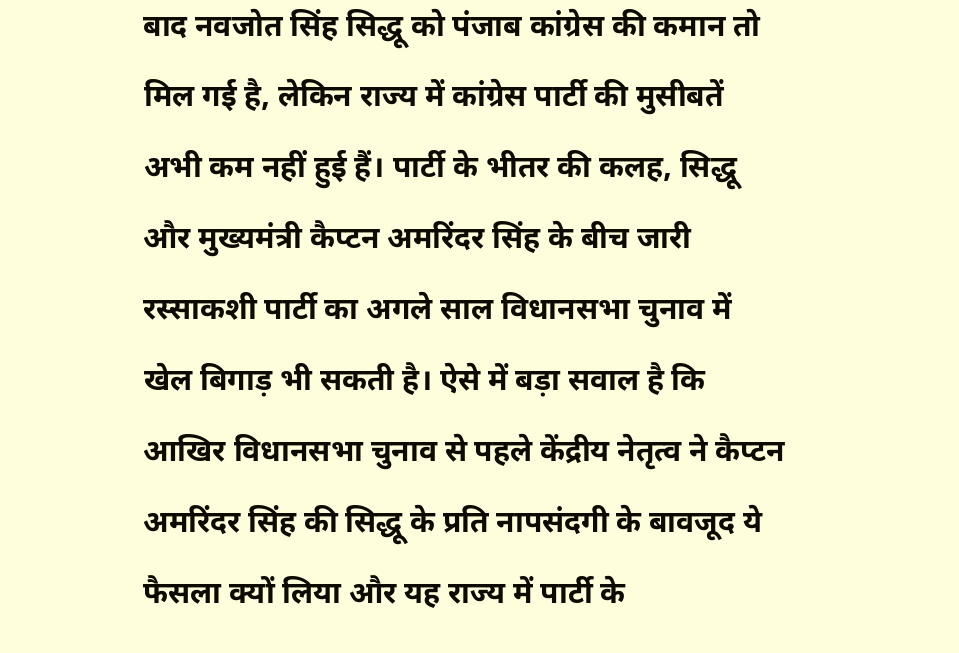बाद नवजोत सिंह सिद्धू को पंजाब कांग्रेस की कमान तो मिल गई है, लेकिन राज्य में कांग्रेस पार्टी की मुसीबतें अभी कम नहीं हुई हैं। पार्टी के भीतर की कलह, सिद्धू और मुख्यमंत्री कैप्टन अमरिंदर सिंह के बीच जारी रस्साकशी पार्टी का अगले साल विधानसभा चुनाव में खेल बिगाड़ भी सकती है। ऐसे में बड़ा सवाल है कि आखिर विधानसभा चुनाव से पहले केंद्रीय नेतृत्व ने कैप्टन अमरिंदर सिंह की सिद्धू के प्रति नापसंदगी के बावजूद ये फैसला क्यों लिया और यह राज्य में पार्टी के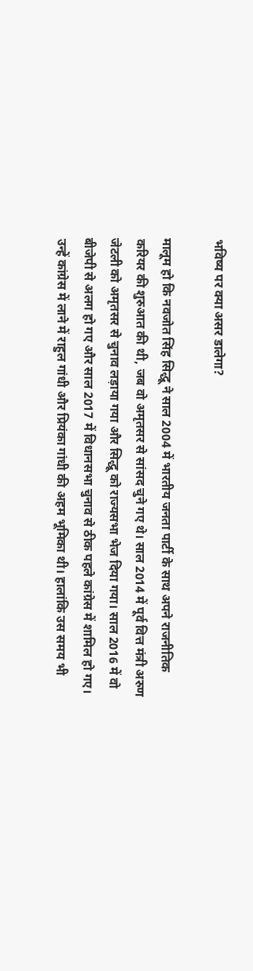भविष्य पर क्या असर डालेगा?

मालूम हो कि नवजोत सिंह सिद्धू ने साल 2004 में भारतीय जनता पार्टी के साथ अपने राजनीतिक करियर की शुरुआत की थी, जब वो अमृतसर से सांसद चुने गए थे। साल 2014 में पूर्व वित्त मंत्री अरुण जेटली को अमृतसर से चुनाव लड़ाया गया और सिद्धू को राज्यसभा भेज दिया गया। साल 2016 में वो बीजेपी से अलग हो गए और साल 2017 में विधानसभा चुनाव से ठीक पहले कांग्रेस में शामिल हो गए। उन्हें कांग्रेस में लाने में राहुल गांधी और प्रियंका गांधी की अहम भूमिका थी। हालांकि उस समय भी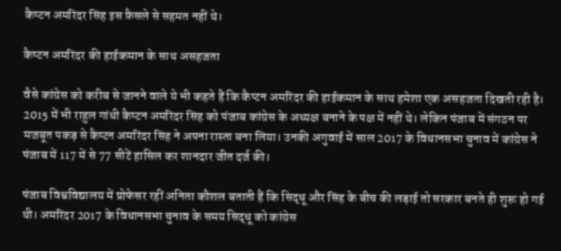कैप्टन अमरिंदर सिंह इस फ़ैसले से सहमत नहीं थे।

कैप्टन अमरिंदर की हाईकमान के साथ असहजता

वैसे कांग्रेस को करीब से जानने वाले ये भी कहते हैं कि कैप्टन अमरिंदर की हाईकमान के साथ हमेशा एक असहजता दिखती रही है। 2015 में भी राहुल गांधी कैप्टन अमरिंदर सिंह को पंजाब कांग्रेस के अध्यक्ष बनाने के पक्ष में नहीं थे। लेकिन पंजाब में संगठन पर मजबूत पकड़ से कैप्टन अमरिंदर सिंह ने अपना रास्ता बना लिया। उनकी अगुवाई में साल 2017 के विधानसभा चुनाव में कांग्रेस ने पंजाब में 117 में से 77 सीटें हासिल कर शानदार जीत दर्ज की।

पंजाब विश्वविद्यालय में प्रोफेसर रहीं अनिता कौशल बताती हैं कि सिद्धू और सिंह के बीच की लड़ाई तो सरकार बनते ही शुरू हो गई थी। अमरिंदर 2017 के विधानसभा चुनाव के समय सिद्धू को कांग्रेस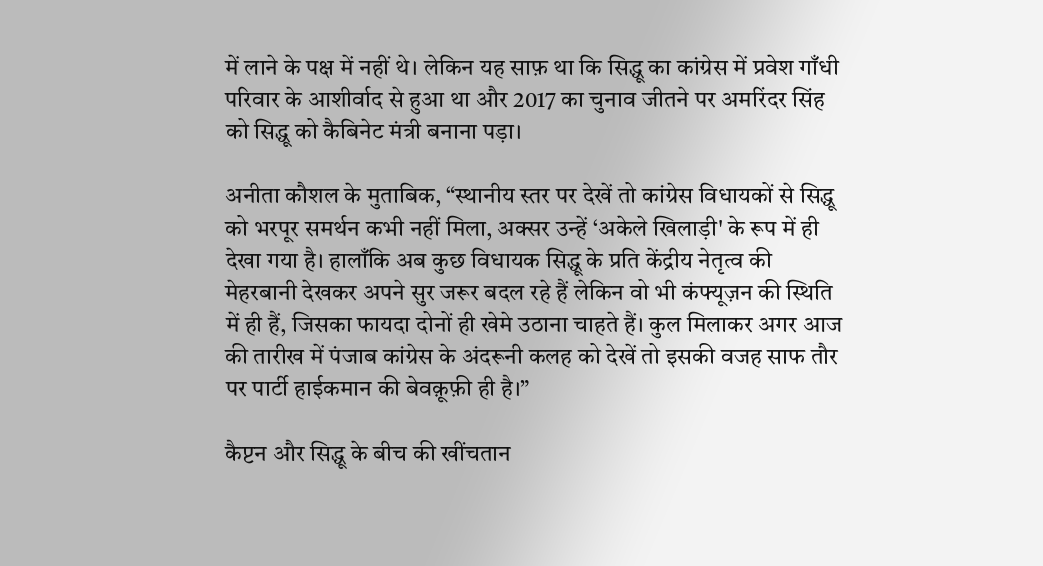में लाने के पक्ष में नहीं थे। लेकिन यह साफ़ था कि सिद्धू का कांग्रेस में प्रवेश गाँधी परिवार के आशीर्वाद से हुआ था और 2017 का चुनाव जीतने पर अमरिंदर सिंह को सिद्धू को कैबिनेट मंत्री बनाना पड़ा।

अनीता कौशल के मुताबिक, “स्थानीय स्तर पर देखें तो कांग्रेस विधायकों से सिद्धू को भरपूर समर्थन कभी नहीं मिला, अक्सर उन्हें ‘अकेले खिलाड़ी' के रूप में ही देखा गया है। हालाँकि अब कुछ विधायक सिद्धू के प्रति केंद्रीय नेतृत्व की मेहरबानी देखकर अपने सुर जरूर बदल रहे हैं लेकिन वो भी कंफ्यूज़न की स्थिति में ही हैं, जिसका फायदा दोनों ही खेमे उठाना चाहते हैं। कुल मिलाकर अगर आज की तारीख में पंजाब कांग्रेस के अंदरूनी कलह को देखें तो इसकी वजह साफ तौर पर पार्टी हाईकमान की बेवक़ूफ़ी ही है।”

कैप्टन और सिद्धू के बीच की खींचतान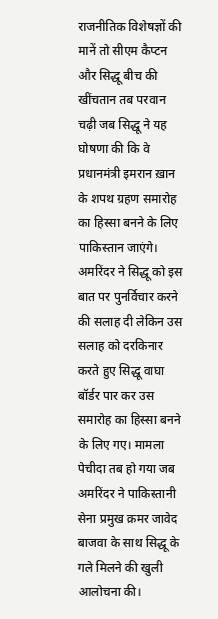राजनीतिक विशेषज्ञों की मानें तो सीएम कैप्टन और सिद्धू बीच की खींचतान तब परवान चढ़ी जब सिद्धू ने यह घोषणा की कि वे प्रधानमंत्री इमरान ख़ान के शपथ ग्रहण समारोह का हिस्सा बनने के लिए पाकिस्तान जाएंगे। अमरिंदर ने सिद्धू को इस बात पर पुनर्विचार करने की सलाह दी लेकिन उस सलाह को दरकिनार करते हुए सिद्धू वाघा बॉर्डर पार कर उस समारोह का हिस्सा बनने के लिए गए। मामला पेचीदा तब हो गया जब अमरिंदर ने पाकिस्तानी सेना प्रमुख क़मर जावेद बाजवा के साथ सिद्धू के गले मिलने की खुली आलोचना की।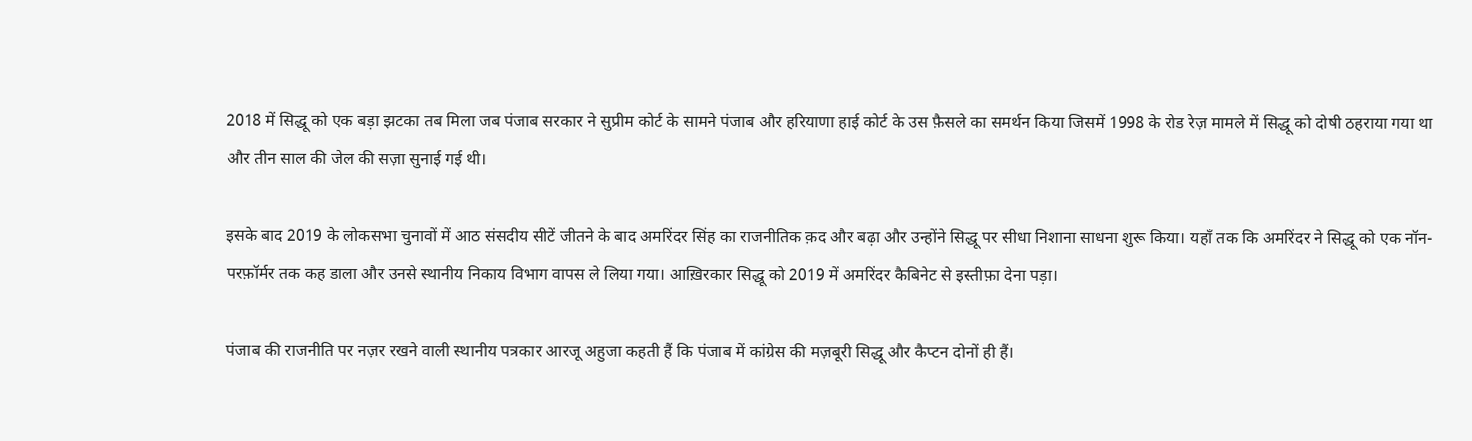2018 में सिद्धू को एक बड़ा झटका तब मिला जब पंजाब सरकार ने सुप्रीम कोर्ट के सामने पंजाब और हरियाणा हाई कोर्ट के उस फ़ैसले का समर्थन किया जिसमें 1998 के रोड रेज़ मामले में सिद्धू को दोषी ठहराया गया था और तीन साल की जेल की सज़ा सुनाई गई थी।

इसके बाद 2019 के लोकसभा चुनावों में आठ संसदीय सीटें जीतने के बाद अमरिंदर सिंह का राजनीतिक क़द और बढ़ा और उन्होंने सिद्धू पर सीधा निशाना साधना शुरू किया। यहाँ तक कि अमरिंदर ने सिद्धू को एक नॉन-परफ़ॉर्मर तक कह डाला और उनसे स्थानीय निकाय विभाग वापस ले लिया गया। आख़िरकार सिद्धू को 2019 में अमरिंदर कैबिनेट से इस्तीफ़ा देना पड़ा।

पंजाब की राजनीति पर नज़र रखने वाली स्थानीय पत्रकार आरजू अहुजा कहती हैं कि पंजाब में कांग्रेस की मज़बूरी सिद्धू और कैप्टन दोनों ही हैं।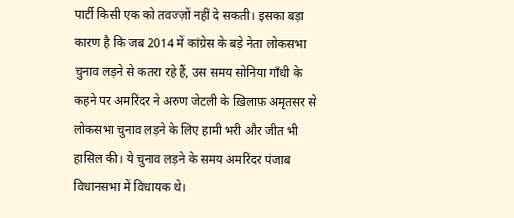पार्टी किसी एक को तवज्ज़ों नहीं दे सकती। इसका बड़ा कारण है कि जब 2014 में कांग्रेस के बड़े नेता लोकसभा चुनाव लड़ने से कतरा रहे हैं, उस समय सोनिया गाँधी के कहने पर अमरिंदर ने अरुण जेटली के ख़िलाफ़ अमृतसर से लोकसभा चुनाव लड़ने के लिए हामी भरी और जीत भी हासिल की। ये चुनाव लड़ने के समय अमरिंदर पंजाब विधानसभा में विधायक थे।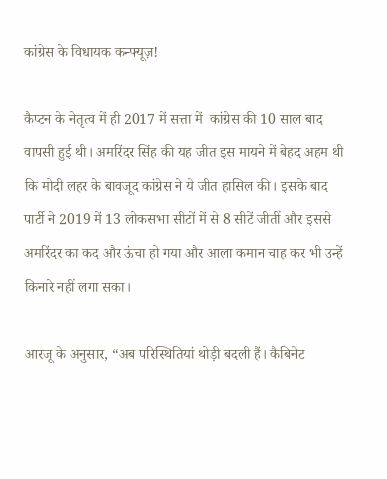कांग्रेस के विधायक कन्फ्यूज़!

कैप्टन के नेतृत्व में ही 2017 में सत्ता में  कांग्रेस की 10 साल बाद वापसी हुई थी। अमरिंदर सिंह की यह जीत इस मायने में बेहद अहम थी कि मोदी लहर के बावजूद कांग्रेस ने ये जीत हासिल की। इसके बाद पार्टी ने 2019 में 13 लोकसभा सीटों में से 8 सीटें जीतीं और इससे अमरिंदर का कद और ऊंचा हो गया और आला कमान चाह कर भी उन्हें किनारे नहीं लगा सका।

आरजू के अनुसार, “अब परिस्थितियां थोड़ी बदली हैं। कैबिनेट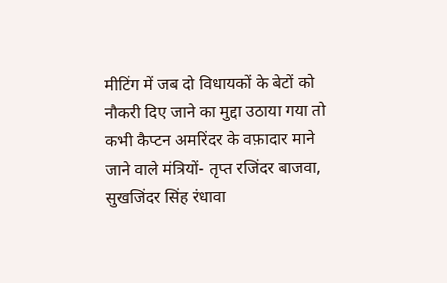मीटिंग में जब दो विधायकों के बेटों को नौकरी दिए जाने का मुद्दा उठाया गया तो कभी कैप्टन अमरिंदर के वफ़ादार माने जाने वाले मंत्रियों- तृप्त रजिंदर बाजवा, सुखजिंदर सिंह रंधावा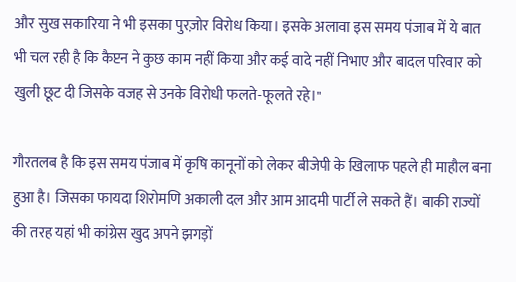और सुख सकारिया ने भी इसका पुरज़ोर विरोध किया। इसके अलावा इस समय पंजाब में ये बात भी चल रही है कि कैप्टन ने कुछ काम नहीं किया और कई वादे नहीं निभाए और बादल परिवार को खुली छूट दी जिसके वजह से उनके विरोधी फलते-फूलते रहे।"

गौरतलब है कि इस समय पंजाब में कृषि कानूनों को लेकर बीजेपी के खिलाफ पहले ही माहौल बना हुआ है। जिसका फायदा शिरोमणि अकाली दल और आम आदमी पार्टी ले सकते हैं। बाकी राज्यों की तरह यहां भी कांग्रेस खुद अपने झगड़ों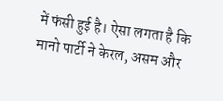में फंसी हुई है। ऐसा लगता है कि मानो पार्टी ने केरल, असम और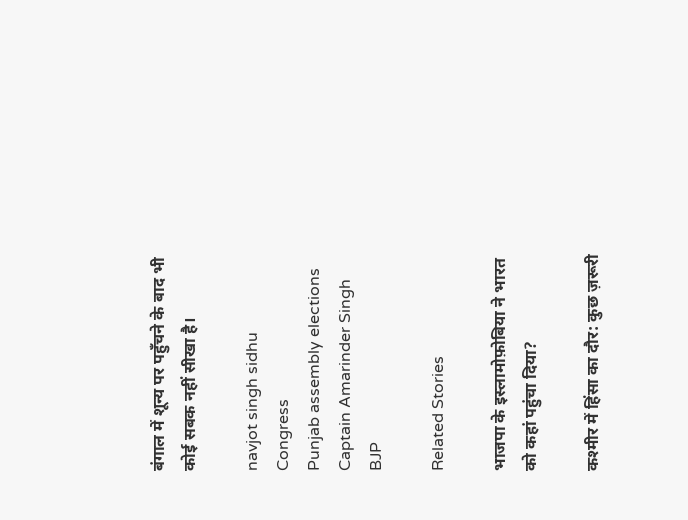बंगाल में शून्य पर पहुँचने के बाद भी कोई सबक नहीं सीखा है।

navjot singh sidhu
Congress
Punjab assembly elections
Captain Amarinder Singh
BJP

Related Stories

भाजपा के इस्लामोफ़ोबिया ने भारत को कहां पहुंचा दिया?

कश्मीर में हिंसा का दौर: कुछ ज़रूरी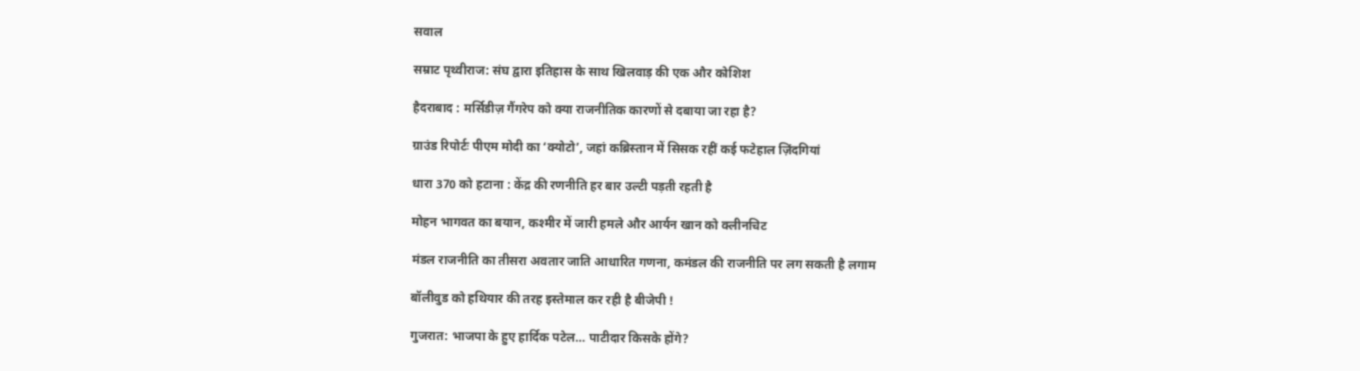सवाल

सम्राट पृथ्वीराज: संघ द्वारा इतिहास के साथ खिलवाड़ की एक और कोशिश

हैदराबाद : मर्सिडीज़ गैंगरेप को क्या राजनीतिक कारणों से दबाया जा रहा है?

ग्राउंड रिपोर्टः पीएम मोदी का ‘क्योटो’, जहां कब्रिस्तान में सिसक रहीं कई फटेहाल ज़िंदगियां

धारा 370 को हटाना : केंद्र की रणनीति हर बार उल्टी पड़ती रहती है

मोहन भागवत का बयान, कश्मीर में जारी हमले और आर्यन खान को क्लीनचिट

मंडल राजनीति का तीसरा अवतार जाति आधारित गणना, कमंडल की राजनीति पर लग सकती है लगाम

बॉलीवुड को हथियार की तरह इस्तेमाल कर रही है बीजेपी !

गुजरात: भाजपा के हुए हार्दिक पटेल… पाटीदार किसके होंगे?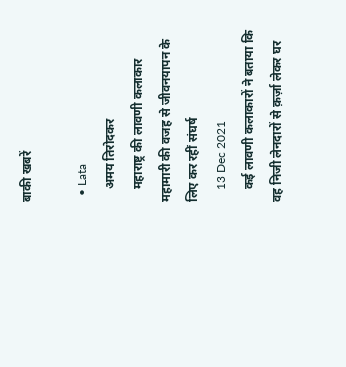बाकी खबरें

  • Lata
    अमय तिरोदकर
    महाराष्ट्र की लावणी कलाकार महामारी की वजह से जीवनयापन के लिए कर रहीं संघर्ष
    13 Dec 2021
    कई लावणी कलाकारों ने बताया कि वह निजी लेनदारों से क़र्ज़ा लेकर घर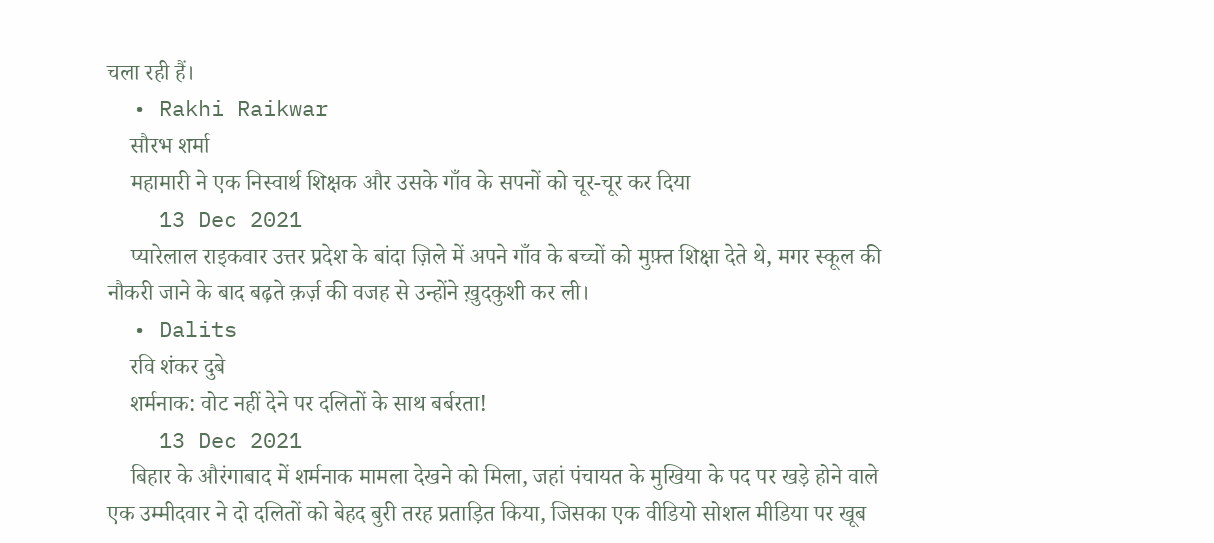चला रही हैं।
  • Rakhi Raikwar
    सौरभ शर्मा
    महामारी ने एक निस्वार्थ शिक्षक और उसके गाँव के सपनों को चूर-चूर कर दिया
    13 Dec 2021
    प्यारेलाल राइकवार उत्तर प्रदेश के बांदा ज़िले में अपने गाँव के बच्चों को मुफ़्त शिक्षा देते थे, मगर स्कूल की नौकरी जाने के बाद बढ़ते क़र्ज़ की वजह से उन्होंने ख़ुदकुशी कर ली।
  • Dalits
    रवि शंकर दुबे
    शर्मनाक: वोट नहीं देने पर दलितों के साथ बर्बरता!
    13 Dec 2021
    बिहार के औरंगाबाद में शर्मनाक मामला देखने को मिला, जहां पंचायत के मुखिया के पद पर खड़े होने वाले एक उम्मीदवार ने दो दलितों को बेहद बुरी तरह प्रताड़ित किया, जिसका एक वीडियो सोशल मीडिया पर खूब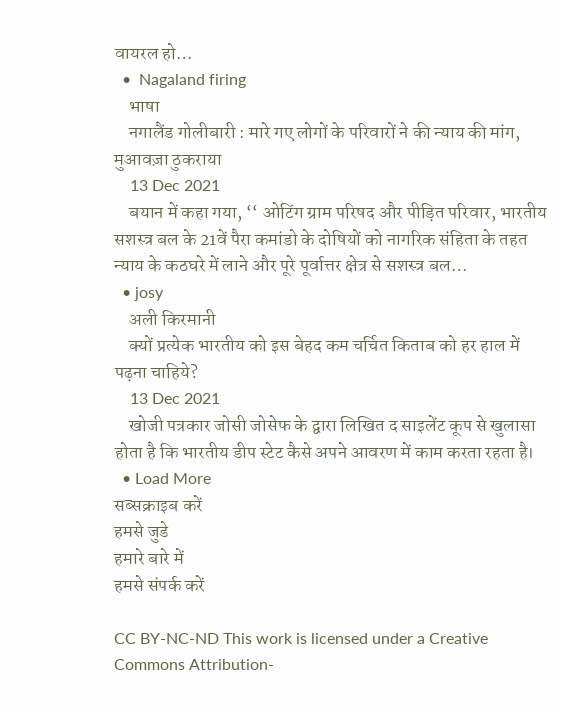वायरल हो…
  •  Nagaland firing
    भाषा
    नगालैंड गोलीबारी : मारे गए लोगों के परिवारों ने की न्याय की मांग, मुआवज़ा ठुकराया
    13 Dec 2021
    बयान में कहा गया, ‘‘ ओटिंग ग्राम परिषद और पीड़ित परिवार, भारतीय सशस्त्र बल के 21वें पैरा कमांडो के दोषियों को नागरिक संहिता के तहत न्याय के कठघरे में लाने और पूरे पूर्वात्तर क्षेत्र से सशस्त्र बल…
  • josy
    अली किरमानी
    क्यों प्रत्येक भारतीय को इस बेहद कम चर्चित किताब को हर हाल में पढ़ना चाहिये?
    13 Dec 2021
    खोजी पत्रकार जोसी जोसेफ के द्वारा लिखित द साइलेंट कूप से खुलासा होता है कि भारतीय डीप स्टेट कैसे अपने आवरण में काम करता रहता है।
  • Load More
सब्सक्राइब करें
हमसे जुडे
हमारे बारे में
हमसे संपर्क करें

CC BY-NC-ND This work is licensed under a Creative Commons Attribution-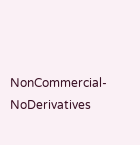NonCommercial-NoDerivatives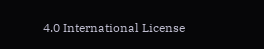4.0 International License